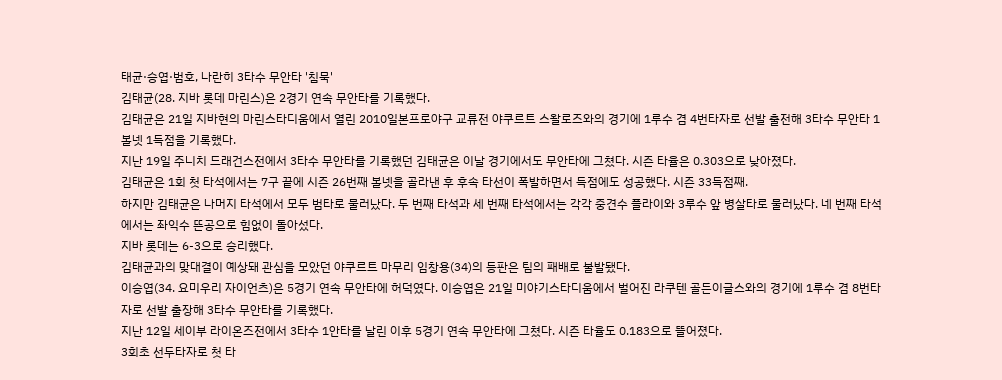태균·승엽·범호, 나란히 3타수 무안타 '침묵'
김태균(28. 지바 롯데 마린스)은 2경기 연속 무안타를 기록했다.
김태균은 21일 지바현의 마린스타디움에서 열린 2010일본프로야구 교류전 야쿠르트 스왈로즈와의 경기에 1루수 겸 4번타자로 선발 출전해 3타수 무안타 1볼넷 1득점을 기록했다.
지난 19일 주니치 드래건스전에서 3타수 무안타를 기록했던 김태균은 이날 경기에서도 무안타에 그쳤다. 시즌 타율은 0.303으로 낮아졌다.
김태균은 1회 첫 타석에서는 7구 끝에 시즌 26번째 볼넷을 골라낸 후 후속 타선이 폭발하면서 득점에도 성공했다. 시즌 33득점째.
하지만 김태균은 나머지 타석에서 모두 범타로 물러났다. 두 번째 타석과 세 번째 타석에서는 각각 중견수 플라이와 3루수 앞 병살타로 물러났다. 네 번째 타석에서는 좌익수 뜬공으로 힘없이 돌아섰다.
지바 롯데는 6-3으로 승리했다.
김태균과의 맞대결이 예상돼 관심을 모았던 야쿠르트 마무리 임창용(34)의 등판은 팀의 패배로 불발됐다.
이승엽(34. 요미우리 자이언츠)은 5경기 연속 무안타에 허덕였다. 이승엽은 21일 미야기스타디움에서 벌어진 라쿠텐 골든이글스와의 경기에 1루수 겸 8번타자로 선발 출장해 3타수 무안타를 기록했다.
지난 12일 세이부 라이온즈전에서 3타수 1안타를 날린 이후 5경기 연속 무안타에 그쳤다. 시즌 타율도 0.183으로 뜰어졌다.
3회초 선두타자로 첫 타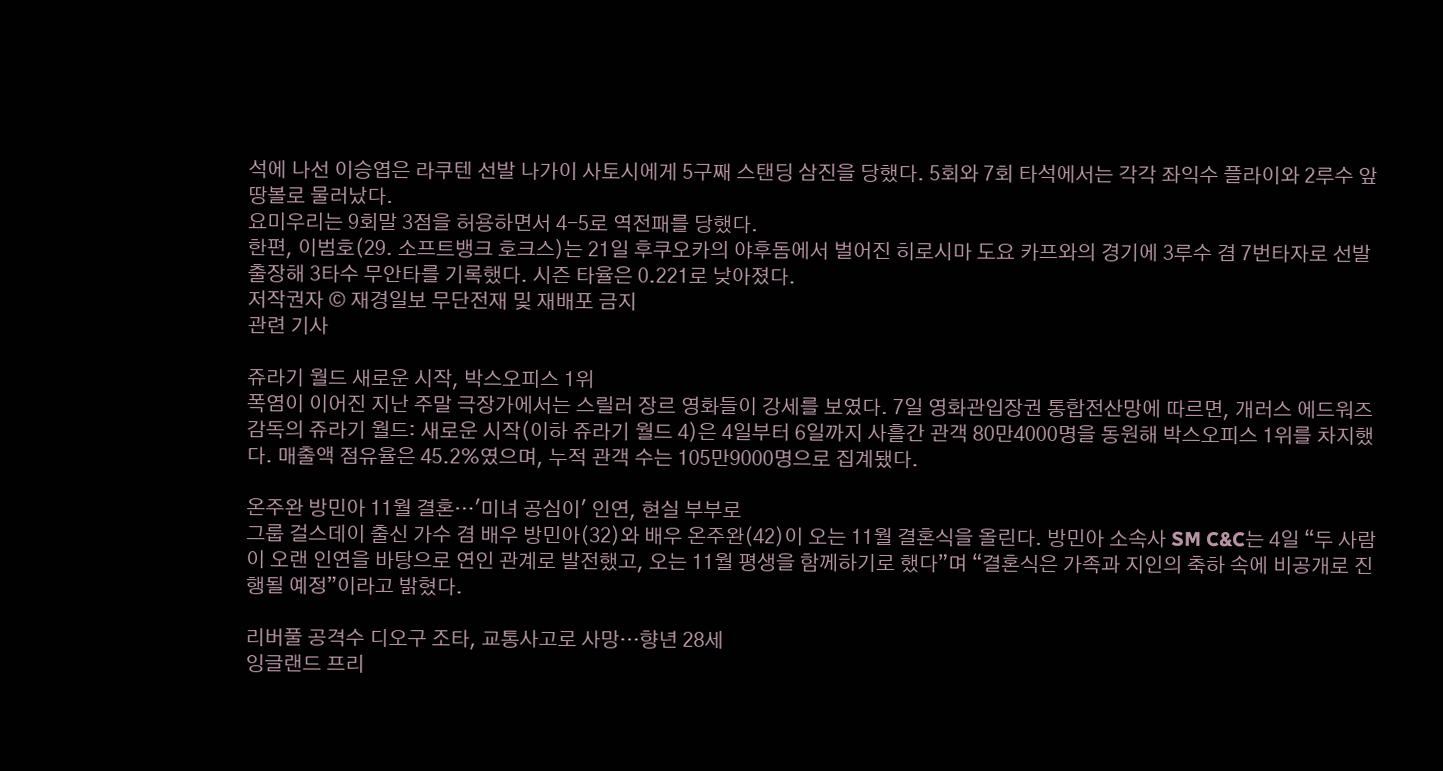석에 나선 이승엽은 라쿠텐 선발 나가이 사토시에게 5구째 스탠딩 삼진을 당했다. 5회와 7회 타석에서는 각각 좌익수 플라이와 2루수 앞 땅볼로 물러났다.
요미우리는 9회말 3점을 허용하면서 4-5로 역전패를 당했다.
한편, 이범호(29. 소프트뱅크 호크스)는 21일 후쿠오카의 야후돔에서 벌어진 히로시마 도요 카프와의 경기에 3루수 겸 7번타자로 선발 출장해 3타수 무안타를 기록했다. 시즌 타율은 0.221로 낮아졌다.
저작권자 © 재경일보 무단전재 및 재배포 금지
관련 기사

쥬라기 월드 새로운 시작, 박스오피스 1위
폭염이 이어진 지난 주말 극장가에서는 스릴러 장르 영화들이 강세를 보였다. 7일 영화관입장권 통합전산망에 따르면, 개러스 에드워즈 감독의 쥬라기 월드: 새로운 시작(이하 쥬라기 월드 4)은 4일부터 6일까지 사흘간 관객 80만4000명을 동원해 박스오피스 1위를 차지했다. 매출액 점유율은 45.2%였으며, 누적 관객 수는 105만9000명으로 집계됐다.

온주완 방민아 11월 결혼…'미녀 공심이' 인연, 현실 부부로
그룹 걸스데이 출신 가수 겸 배우 방민아(32)와 배우 온주완(42)이 오는 11월 결혼식을 올린다. 방민아 소속사 SM C&C는 4일 “두 사람이 오랜 인연을 바탕으로 연인 관계로 발전했고, 오는 11월 평생을 함께하기로 했다”며 “결혼식은 가족과 지인의 축하 속에 비공개로 진행될 예정”이라고 밝혔다.

리버풀 공격수 디오구 조타, 교통사고로 사망…향년 28세
잉글랜드 프리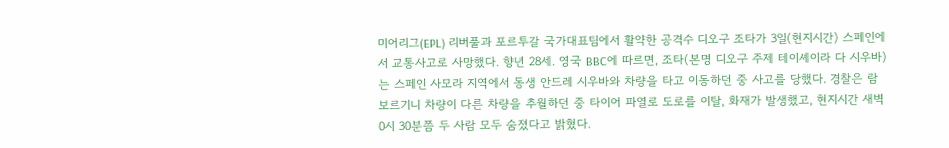미어리그(EPL) 리버풀과 포르투갈 국가대표팀에서 활약한 공격수 디오구 조타가 3일(현지시간) 스페인에서 교통사고로 사망했다. 향년 28세. 영국 BBC에 따르면, 조타(본명 디오구 주제 테이셰이라 다 시우바)는 스페인 사모라 지역에서 동생 안드레 시우바와 차량을 타고 이동하던 중 사고를 당했다. 경찰은 람보르기니 차량이 다른 차량을 추월하던 중 타이어 파열로 도로를 이탈, 화재가 발생했고, 현지시간 새벽 0시 30분쯤 두 사람 모두 숨졌다고 밝혔다.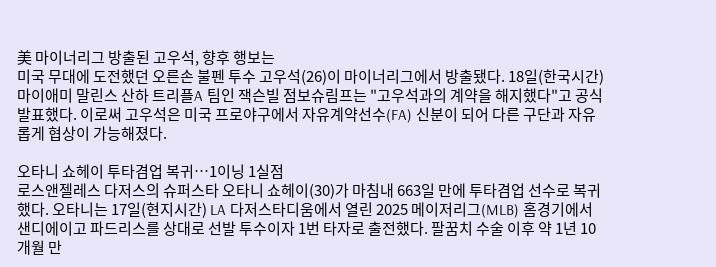美 마이너리그 방출된 고우석, 향후 행보는
미국 무대에 도전했던 오른손 불펜 투수 고우석(26)이 마이너리그에서 방출됐다. 18일(한국시간) 마이애미 말린스 산하 트리플A 팀인 잭슨빌 점보슈림프는 "고우석과의 계약을 해지했다"고 공식 발표했다. 이로써 고우석은 미국 프로야구에서 자유계약선수(FA) 신분이 되어 다른 구단과 자유롭게 협상이 가능해졌다.

오타니 쇼헤이 투타겸업 복귀…1이닝 1실점
로스앤젤레스 다저스의 슈퍼스타 오타니 쇼헤이(30)가 마침내 663일 만에 투타겸업 선수로 복귀했다. 오타니는 17일(현지시간) LA 다저스타디움에서 열린 2025 메이저리그(MLB) 홈경기에서 샌디에이고 파드리스를 상대로 선발 투수이자 1번 타자로 출전했다. 팔꿈치 수술 이후 약 1년 10개월 만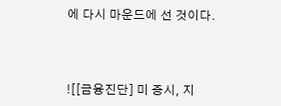에 다시 마운드에 선 것이다.



![[금융진단] 미 증시, 지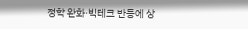정학 완화·빅테크 반등에 상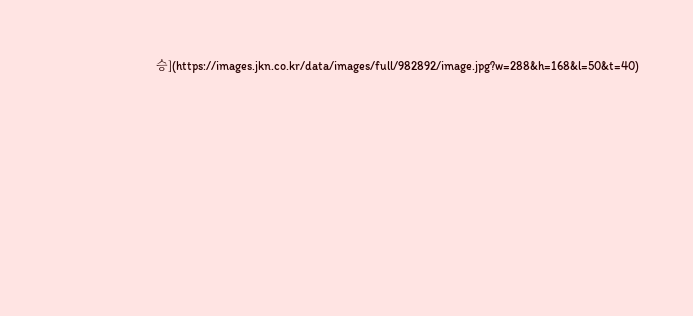승](https://images.jkn.co.kr/data/images/full/982892/image.jpg?w=288&h=168&l=50&t=40)